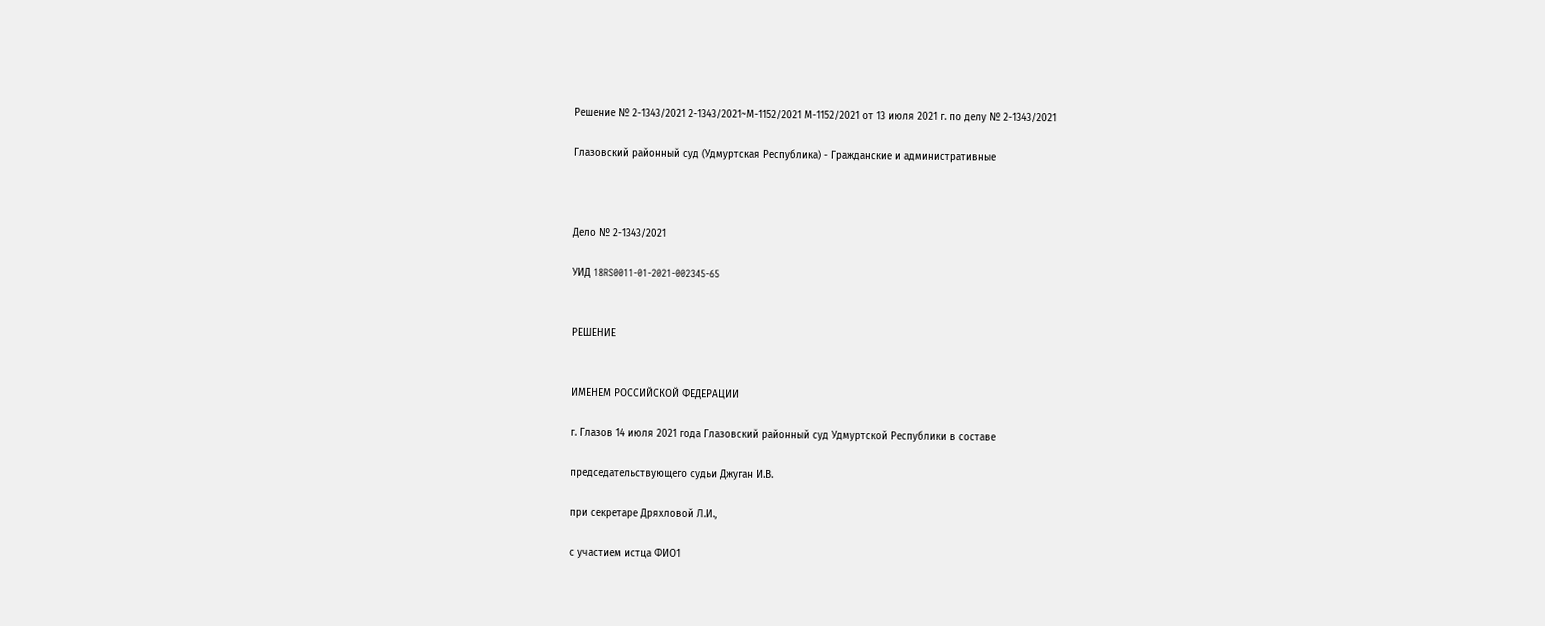Решение № 2-1343/2021 2-1343/2021~М-1152/2021 М-1152/2021 от 13 июля 2021 г. по делу № 2-1343/2021

Глазовский районный суд (Удмуртская Республика) - Гражданские и административные



Дело № 2-1343/2021

УИД 18RS0011-01-2021-002345-65


РЕШЕНИЕ


ИМЕНЕМ РОССИЙСКОЙ ФЕДЕРАЦИИ

г. Глазов 14 июля 2021 года Глазовский районный суд Удмуртской Республики в составе

председательствующего судьи Джуган И.В.

при секретаре Дряхловой Л.И.,

с участием истца ФИО1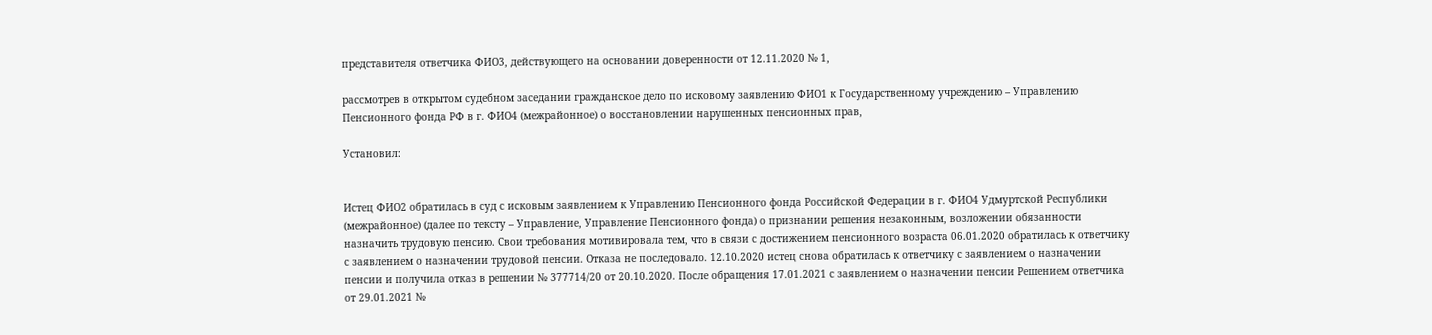представителя ответчика ФИО3, действующего на основании доверенности от 12.11.2020 № 1,

рассмотрев в открытом судебном заседании гражданское дело по исковому заявлению ФИО1 к Государственному учреждению – Управлению Пенсионного фонда РФ в г. ФИО4 (межрайонное) о восстановлении нарушенных пенсионных прав,

Установил:


Истец ФИО2 обратилась в суд с исковым заявлением к Управлению Пенсионного фонда Российской Федерации в г. ФИО4 Удмуртской Республики (межрайонное) (далее по тексту – Управление, Управление Пенсионного фонда) о признании решения незаконным, возложении обязанности назначить трудовую пенсию. Свои требования мотивировала тем, что в связи с достижением пенсионного возраста 06.01.2020 обратилась к ответчику с заявлением о назначении трудовой пенсии. Отказа не последовало. 12.10.2020 истец снова обратилась к ответчику с заявлением о назначении пенсии и получила отказ в решении № 377714/20 от 20.10.2020. После обращения 17.01.2021 с заявлением о назначении пенсии Решением ответчика от 29.01.2021 №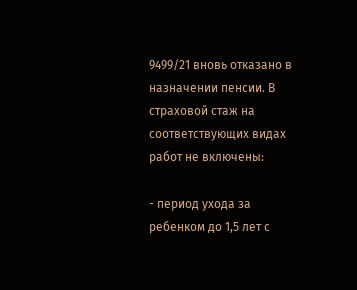9499/21 вновь отказано в назначении пенсии. В страховой стаж на соответствующих видах работ не включены:

- период ухода за ребенком до 1,5 лет с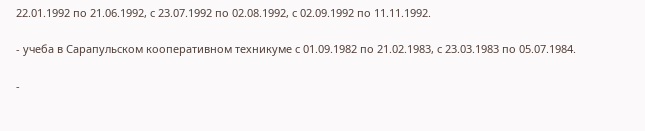22.01.1992 по 21.06.1992, с 23.07.1992 по 02.08.1992, с 02.09.1992 по 11.11.1992.

- учеба в Сарапульском кооперативном техникуме с 01.09.1982 по 21.02.1983, с 23.03.1983 по 05.07.1984.

-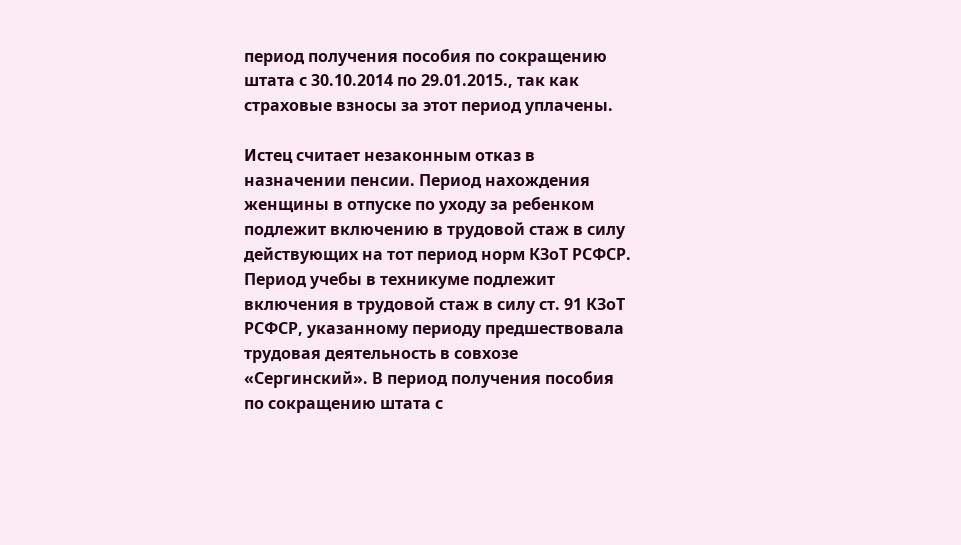период получения пособия по сокращению штата с 30.10.2014 по 29.01.2015., так как страховые взносы за этот период уплачены.

Истец считает незаконным отказ в назначении пенсии. Период нахождения женщины в отпуске по уходу за ребенком подлежит включению в трудовой стаж в силу действующих на тот период норм КЗоТ РСФСР. Период учебы в техникуме подлежит включения в трудовой стаж в силу ст. 91 КЗоТ РСФСР, указанному периоду предшествовала трудовая деятельность в совхозе «Сергинский». В период получения пособия по сокращению штата с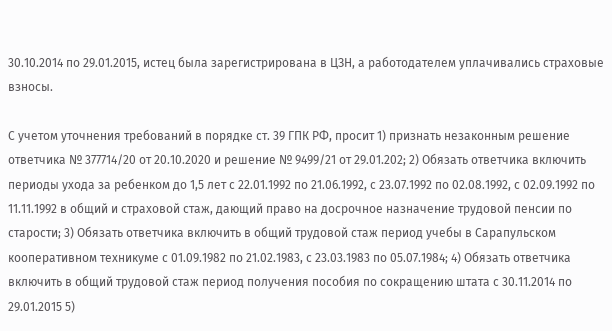30.10.2014 по 29.01.2015, истец была зарегистрирована в ЦЗН, а работодателем уплачивались страховые взносы.

С учетом уточнения требований в порядке ст. 39 ГПК РФ, просит 1) признать незаконным решение ответчика № 377714/20 от 20.10.2020 и решение № 9499/21 от 29.01.202; 2) Обязать ответчика включить периоды ухода за ребенком до 1,5 лет с 22.01.1992 по 21.06.1992, с 23.07.1992 по 02.08.1992, с 02.09.1992 по 11.11.1992 в общий и страховой стаж, дающий право на досрочное назначение трудовой пенсии по старости; 3) Обязать ответчика включить в общий трудовой стаж период учебы в Сарапульском кооперативном техникуме с 01.09.1982 по 21.02.1983, с 23.03.1983 по 05.07.1984; 4) Обязать ответчика включить в общий трудовой стаж период получения пособия по сокращению штата с 30.11.2014 по 29.01.2015 5)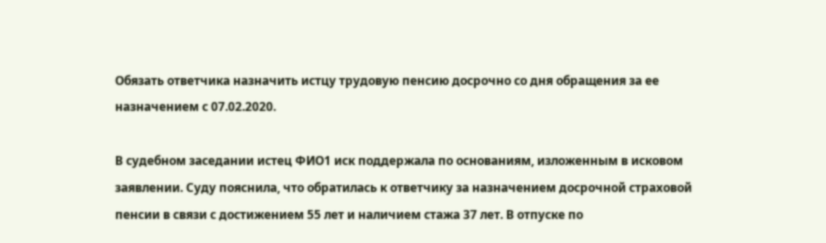Обязать ответчика назначить истцу трудовую пенсию досрочно со дня обращения за ее назначением с 07.02.2020.

В судебном заседании истец ФИО1 иск поддержала по основаниям, изложенным в исковом заявлении. Суду пояснила, что обратилась к ответчику за назначением досрочной страховой пенсии в связи с достижением 55 лет и наличием стажа 37 лет. В отпуске по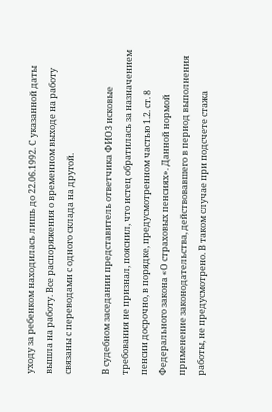уходу за ребенком находилась лишь до 22.06.1992. С указанной даты вышла на работу. Все распоряжения о временном выходе на работу связаны с переводами с одного склада на другой.

В судебном заседании представитель ответчика ФИО3 исковые требования не признал, пояснил, что истец обратилась за назначением пенсии досрочно, в порядке, предусмотренном частью 1.2. ст. 8 Федерального закона «О страховых пенсиях». Данной нормой применение законодательства, действовавшего в период выполнения работы, не предусмотрено. В таком случае при подсчете стажа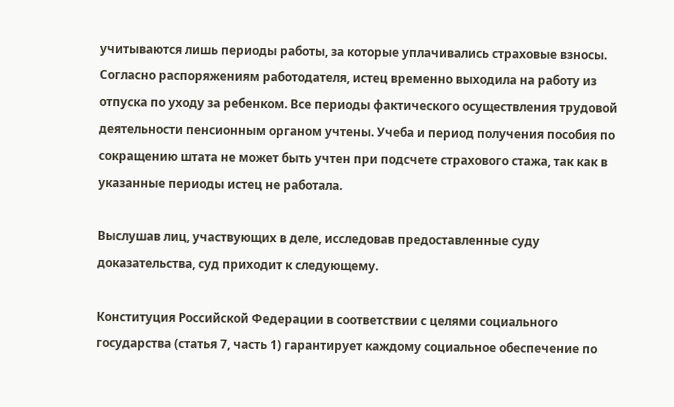учитываются лишь периоды работы, за которые уплачивались страховые взносы. Согласно распоряжениям работодателя, истец временно выходила на работу из отпуска по уходу за ребенком. Все периоды фактического осуществления трудовой деятельности пенсионным органом учтены. Учеба и период получения пособия по сокращению штата не может быть учтен при подсчете страхового стажа, так как в указанные периоды истец не работала.

Выслушав лиц, участвующих в деле, исследовав предоставленные суду доказательства, суд приходит к следующему.

Конституция Российской Федерации в соответствии с целями социального государства (статья 7, часть 1) гарантирует каждому социальное обеспечение по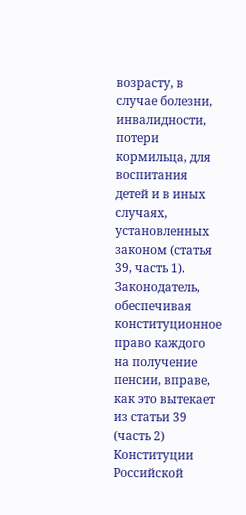возрасту, в случае болезни, инвалидности, потери кормильца, для воспитания детей и в иных случаях, установленных законом (статья 39, часть 1). Законодатель, обеспечивая конституционное право каждого на получение пенсии, вправе, как это вытекает из статьи 39 (часть 2) Конституции Российской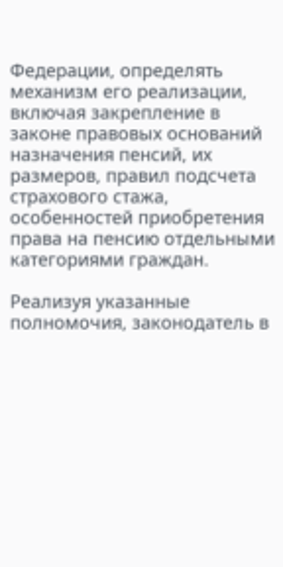Федерации, определять механизм его реализации, включая закрепление в законе правовых оснований назначения пенсий, их размеров, правил подсчета страхового стажа, особенностей приобретения права на пенсию отдельными категориями граждан.

Реализуя указанные полномочия, законодатель в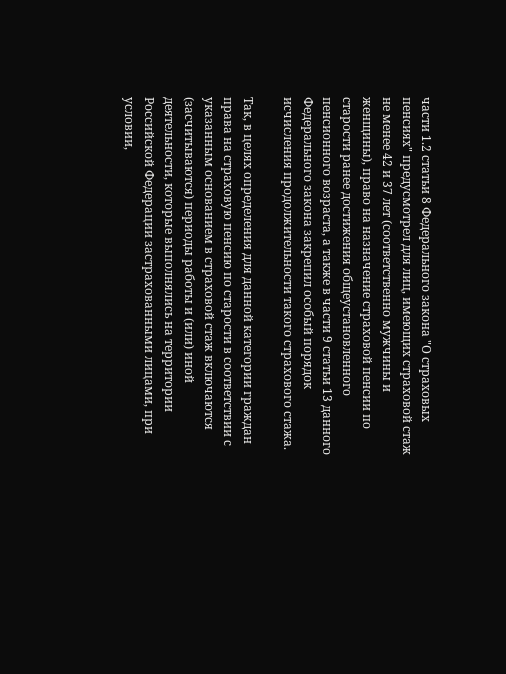части 1.2 статьи 8 Федерального закона "О страховых пенсиях" предусмотрел для лиц, имеющих страховой стаж не менее 42 и 37 лет (соответственно мужчины и женщины), право на назначение страховой пенсии по старости ранее достижения общеустановленного пенсионного возраста, а также в части 9 статьи 13 данного Федерального закона закрепил особый порядок исчисления продолжительности такого страхового стажа.

Так, в целях определения для данной категории граждан права на страховую пенсию по старости в соответствии с указанным основанием в страховой стаж включаются (засчитываются) периоды работы и (или) иной деятельности, которые выполнялись на территории Российской Федерации застрахованными лицами, при условии,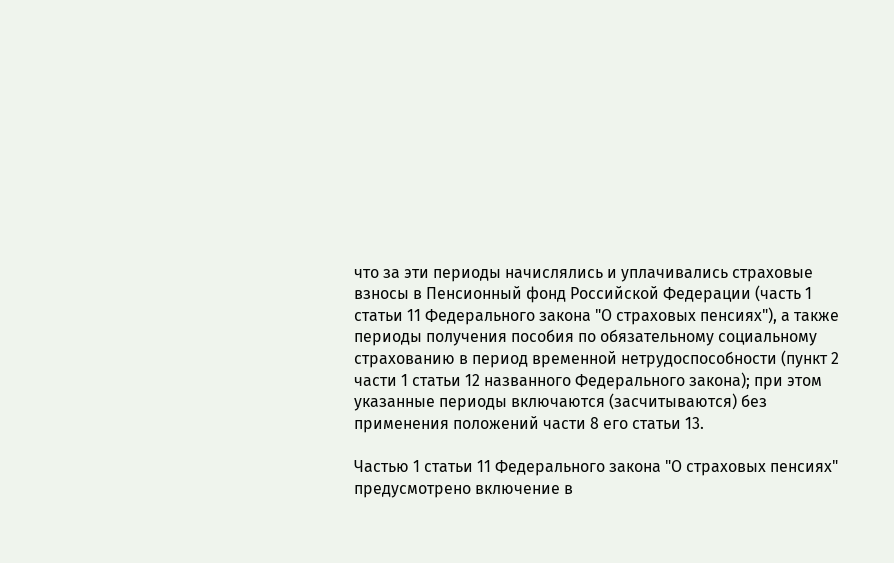что за эти периоды начислялись и уплачивались страховые взносы в Пенсионный фонд Российской Федерации (часть 1 статьи 11 Федерального закона "О страховых пенсиях"), а также периоды получения пособия по обязательному социальному страхованию в период временной нетрудоспособности (пункт 2 части 1 статьи 12 названного Федерального закона); при этом указанные периоды включаются (засчитываются) без применения положений части 8 его статьи 13.

Частью 1 статьи 11 Федерального закона "О страховых пенсиях" предусмотрено включение в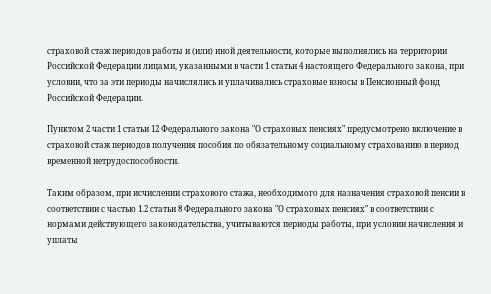страховой стаж периодов работы и (или) иной деятельности, которые выполнялись на территории Российской Федерации лицами, указанными в части 1 статьи 4 настоящего Федерального закона, при условии, что за эти периоды начислялись и уплачивались страховые взносы в Пенсионный фонд Российской Федерации.

Пунктом 2 части 1 статьи 12 Федерального закона "О страховых пенсиях" предусмотрено включение в страховой стаж периодов получения пособия по обязательному социальному страхованию в период временной нетрудоспособности.

Таким образом, при исчислении страхового стажа, необходимого для назначения страховой пенсии в соответствии с частью 1.2 статьи 8 Федерального закона "О страховых пенсиях" в соответствии с нормами действующего законодательства, учитываются периоды работы, при условии начисления и уплаты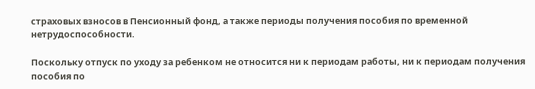страховых взносов в Пенсионный фонд, а также периоды получения пособия по временной нетрудоспособности.

Поскольку отпуск по уходу за ребенком не относится ни к периодам работы, ни к периодам получения пособия по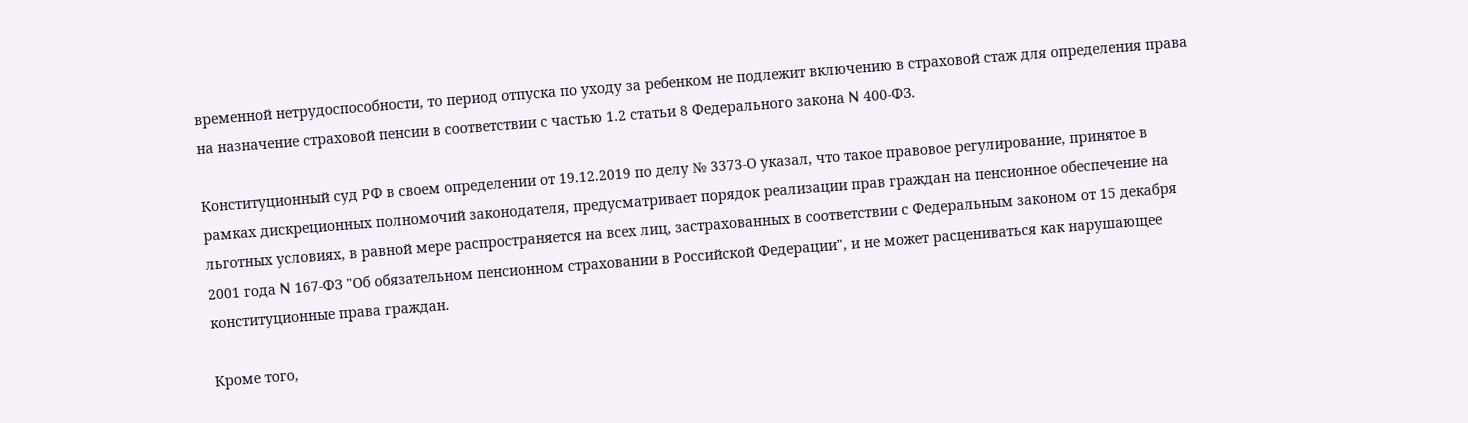временной нетрудоспособности, то период отпуска по уходу за ребенком не подлежит включению в страховой стаж для определения права на назначение страховой пенсии в соответствии с частью 1.2 статьи 8 Федерального закона N 400-ФЗ.

Конституционный суд РФ в своем определении от 19.12.2019 по делу № 3373-О указал, что такое правовое регулирование, принятое в рамках дискреционных полномочий законодателя, предусматривает порядок реализации прав граждан на пенсионное обеспечение на льготных условиях, в равной мере распространяется на всех лиц, застрахованных в соответствии с Федеральным законом от 15 декабря 2001 года N 167-ФЗ "Об обязательном пенсионном страховании в Российской Федерации", и не может расцениваться как нарушающее конституционные права граждан.

Кроме того,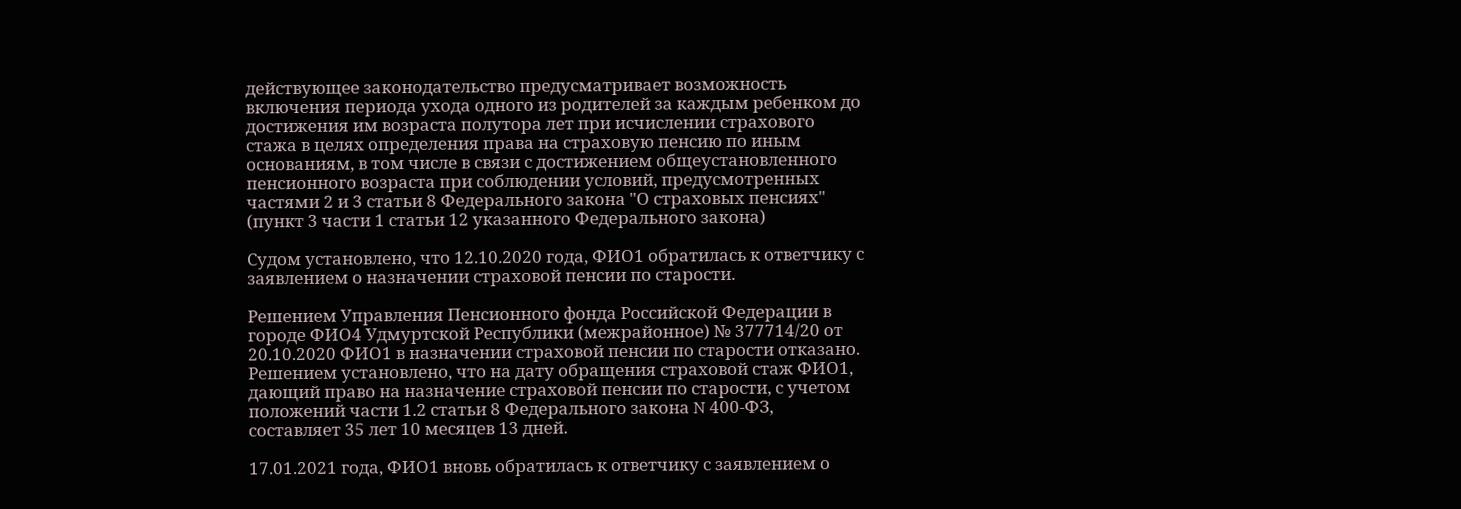действующее законодательство предусматривает возможность включения периода ухода одного из родителей за каждым ребенком до достижения им возраста полутора лет при исчислении страхового стажа в целях определения права на страховую пенсию по иным основаниям, в том числе в связи с достижением общеустановленного пенсионного возраста при соблюдении условий, предусмотренных частями 2 и 3 статьи 8 Федерального закона "О страховых пенсиях" (пункт 3 части 1 статьи 12 указанного Федерального закона)

Судом установлено, что 12.10.2020 года, ФИО1 обратилась к ответчику с заявлением о назначении страховой пенсии по старости.

Решением Управления Пенсионного фонда Российской Федерации в городе ФИО4 Удмуртской Республики (межрайонное) № 377714/20 от 20.10.2020 ФИО1 в назначении страховой пенсии по старости отказано. Решением установлено, что на дату обращения страховой стаж ФИО1, дающий право на назначение страховой пенсии по старости, с учетом положений части 1.2 статьи 8 Федерального закона N 400-ФЗ, составляет 35 лет 10 месяцев 13 дней.

17.01.2021 года, ФИО1 вновь обратилась к ответчику с заявлением о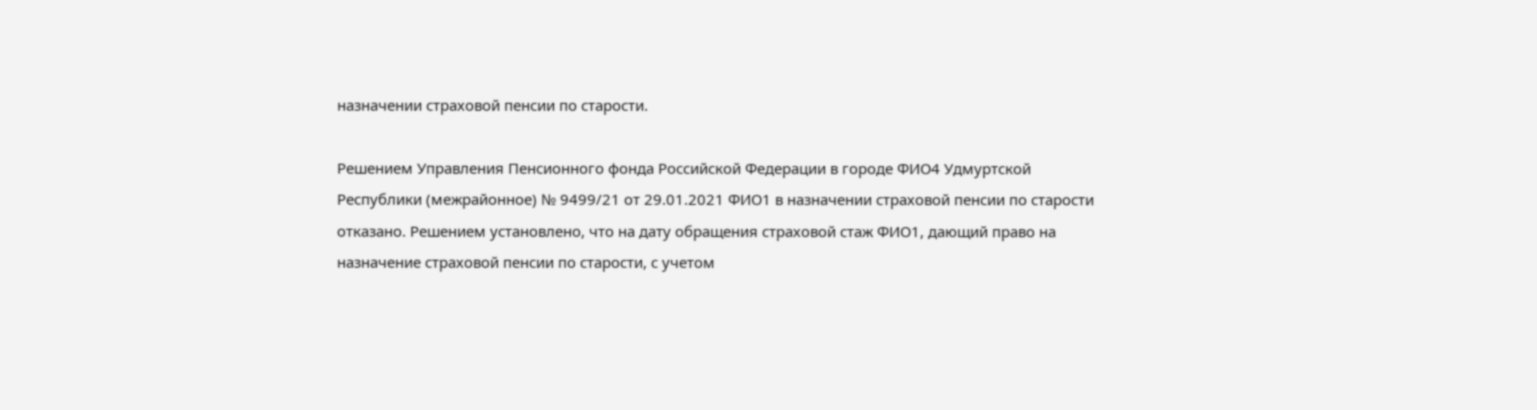назначении страховой пенсии по старости.

Решением Управления Пенсионного фонда Российской Федерации в городе ФИО4 Удмуртской Республики (межрайонное) № 9499/21 от 29.01.2021 ФИО1 в назначении страховой пенсии по старости отказано. Решением установлено, что на дату обращения страховой стаж ФИО1, дающий право на назначение страховой пенсии по старости, с учетом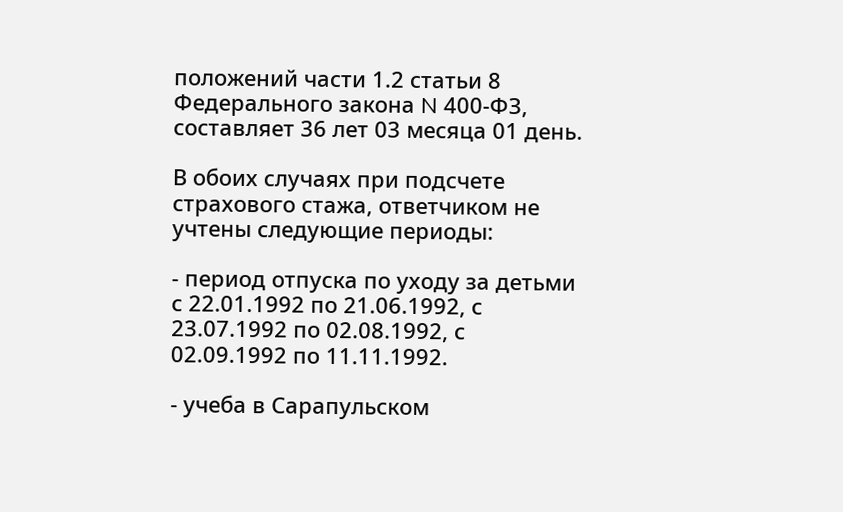положений части 1.2 статьи 8 Федерального закона N 400-ФЗ, составляет 36 лет 03 месяца 01 день.

В обоих случаях при подсчете страхового стажа, ответчиком не учтены следующие периоды:

- период отпуска по уходу за детьми с 22.01.1992 по 21.06.1992, с 23.07.1992 по 02.08.1992, с 02.09.1992 по 11.11.1992.

- учеба в Сарапульском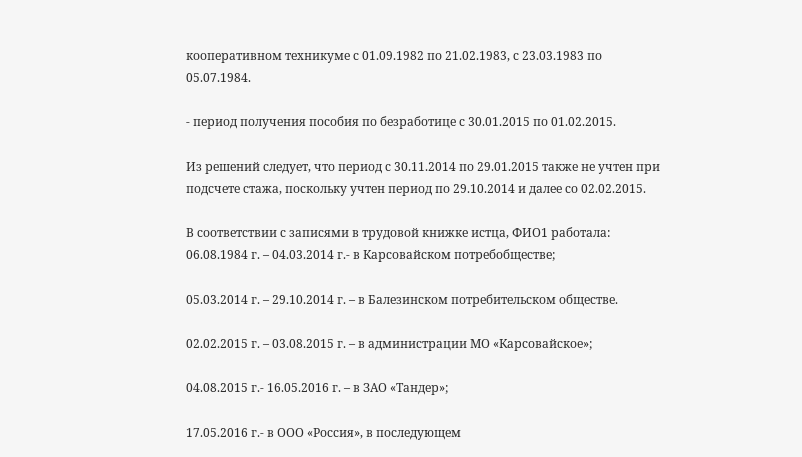кооперативном техникуме с 01.09.1982 по 21.02.1983, с 23.03.1983 по 05.07.1984.

- период получения пособия по безработице с 30.01.2015 по 01.02.2015.

Из решений следует, что период с 30.11.2014 по 29.01.2015 также не учтен при подсчете стажа, поскольку учтен период по 29.10.2014 и далее со 02.02.2015.

В соответствии с записями в трудовой книжке истца, ФИО1 работала: 06.08.1984 г. – 04.03.2014 г.- в Карсовайском потребобществе;

05.03.2014 г. – 29.10.2014 г. – в Балезинском потребительском обществе.

02.02.2015 г. – 03.08.2015 г. – в администрации МО «Карсовайское»;

04.08.2015 г.- 16.05.2016 г. – в ЗАО «Тандер»;

17.05.2016 г.- в ООО «Россия», в последующем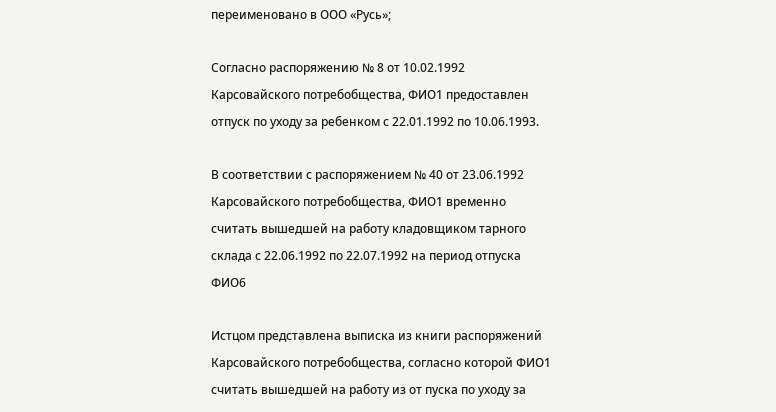переименовано в ООО «Русь»;

Согласно распоряжению № 8 от 10.02.1992 Карсовайского потребобщества, ФИО1 предоставлен отпуск по уходу за ребенком с 22.01.1992 по 10.06.1993.

В соответствии с распоряжением № 40 от 23.06.1992 Карсовайского потребобщества, ФИО1 временно считать вышедшей на работу кладовщиком тарного склада с 22.06.1992 по 22.07.1992 на период отпуска ФИО6

Истцом представлена выписка из книги распоряжений Карсовайского потребобщества, согласно которой ФИО1 считать вышедшей на работу из от пуска по уходу за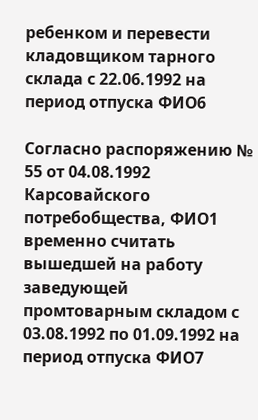ребенком и перевести кладовщиком тарного склада с 22.06.1992 на период отпуска ФИО6

Согласно распоряжению № 55 от 04.08.1992 Карсовайского потребобщества, ФИО1 временно считать вышедшей на работу заведующей промтоварным складом с 03.08.1992 по 01.09.1992 на период отпуска ФИО7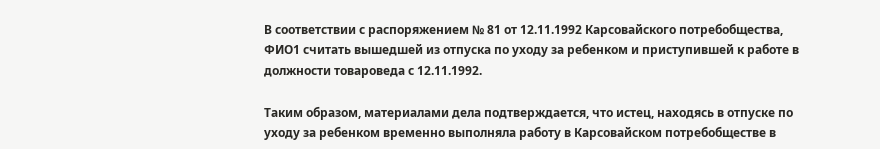В соответствии с распоряжением № 81 от 12.11.1992 Карсовайского потребобщества, ФИО1 считать вышедшей из отпуска по уходу за ребенком и приступившей к работе в должности товароведа с 12.11.1992.

Таким образом, материалами дела подтверждается, что истец, находясь в отпуске по уходу за ребенком временно выполняла работу в Карсовайском потребобществе в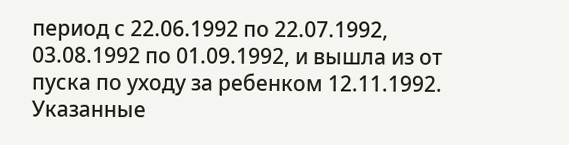период с 22.06.1992 по 22.07.1992, 03.08.1992 по 01.09.1992, и вышла из от пуска по уходу за ребенком 12.11.1992. Указанные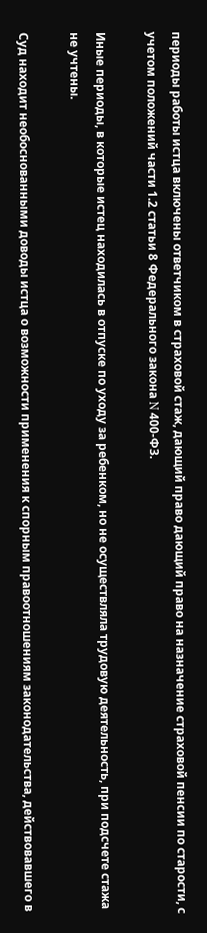периоды работы истца включены ответчиком в страховой стаж, дающий право дающий право на назначение страховой пенсии по старости, с учетом положений части 1.2 статьи 8 Федерального закона N 400-ФЗ.

Иные периоды, в которые истец находилась в отпуске по уходу за ребенком, но не осуществляла трудовую деятельность, при подсчете стажа не учтены.

Суд находит необоснованными доводы истца о возможности применения к спорным правоотношениям законодательства, действовавшего в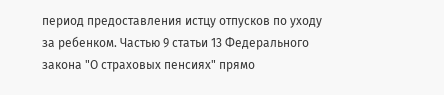период предоставления истцу отпусков по уходу за ребенком. Частью 9 статьи 13 Федерального закона "О страховых пенсиях" прямо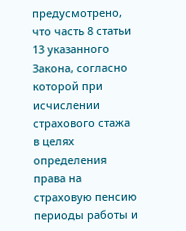предусмотрено, что часть 8 статьи 13 указанного Закона, согласно которой при исчислении страхового стажа в целях определения права на страховую пенсию периоды работы и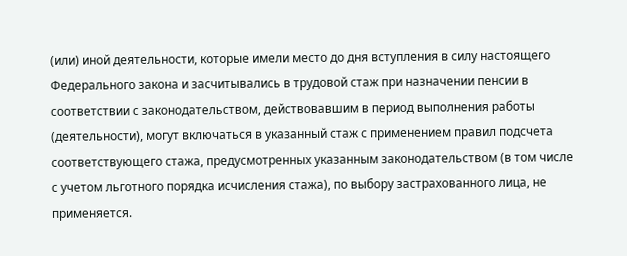(или) иной деятельности, которые имели место до дня вступления в силу настоящего Федерального закона и засчитывались в трудовой стаж при назначении пенсии в соответствии с законодательством, действовавшим в период выполнения работы (деятельности), могут включаться в указанный стаж с применением правил подсчета соответствующего стажа, предусмотренных указанным законодательством (в том числе с учетом льготного порядка исчисления стажа), по выбору застрахованного лица, не применяется.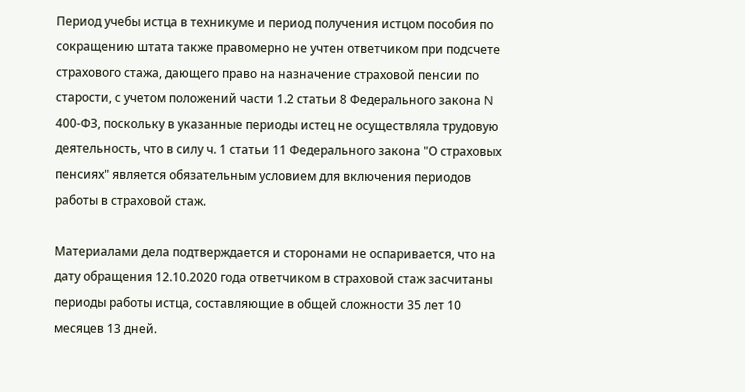Период учебы истца в техникуме и период получения истцом пособия по сокращению штата также правомерно не учтен ответчиком при подсчете страхового стажа, дающего право на назначение страховой пенсии по старости, с учетом положений части 1.2 статьи 8 Федерального закона N 400-ФЗ, поскольку в указанные периоды истец не осуществляла трудовую деятельность, что в силу ч. 1 статьи 11 Федерального закона "О страховых пенсиях" является обязательным условием для включения периодов работы в страховой стаж.

Материалами дела подтверждается и сторонами не оспаривается, что на дату обращения 12.10.2020 года ответчиком в страховой стаж засчитаны периоды работы истца, составляющие в общей сложности 35 лет 10 месяцев 13 дней.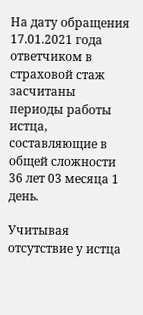На дату обращения 17.01.2021 года ответчиком в страховой стаж засчитаны периоды работы истца, составляющие в общей сложности 36 лет 03 месяца 1 день.

Учитывая отсутствие у истца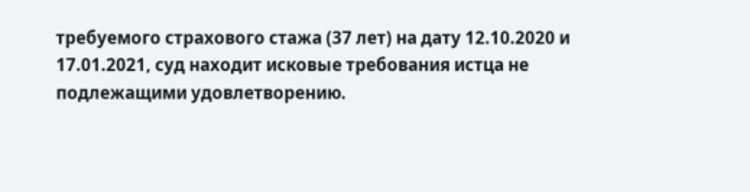требуемого страхового стажа (37 лет) на дату 12.10.2020 и 17.01.2021, суд находит исковые требования истца не подлежащими удовлетворению.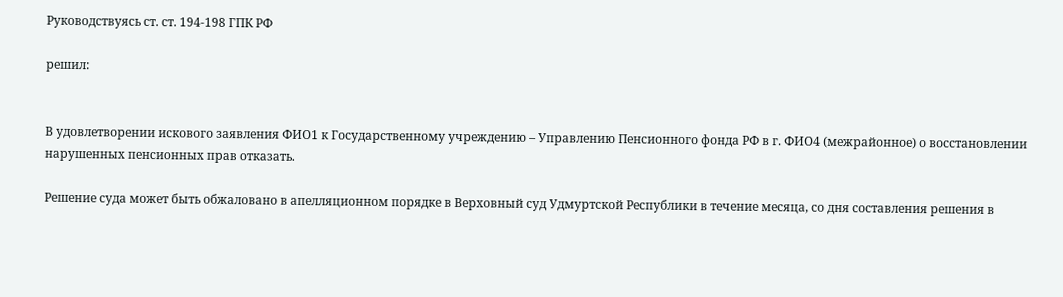Руководствуясь ст. ст. 194-198 ГПК РФ

решил:


В удовлетворении искового заявления ФИО1 к Государственному учреждению – Управлению Пенсионного фонда РФ в г. ФИО4 (межрайонное) о восстановлении нарушенных пенсионных прав отказать.

Решение суда может быть обжаловано в апелляционном порядке в Верховный суд Удмуртской Республики в течение месяца, со дня составления решения в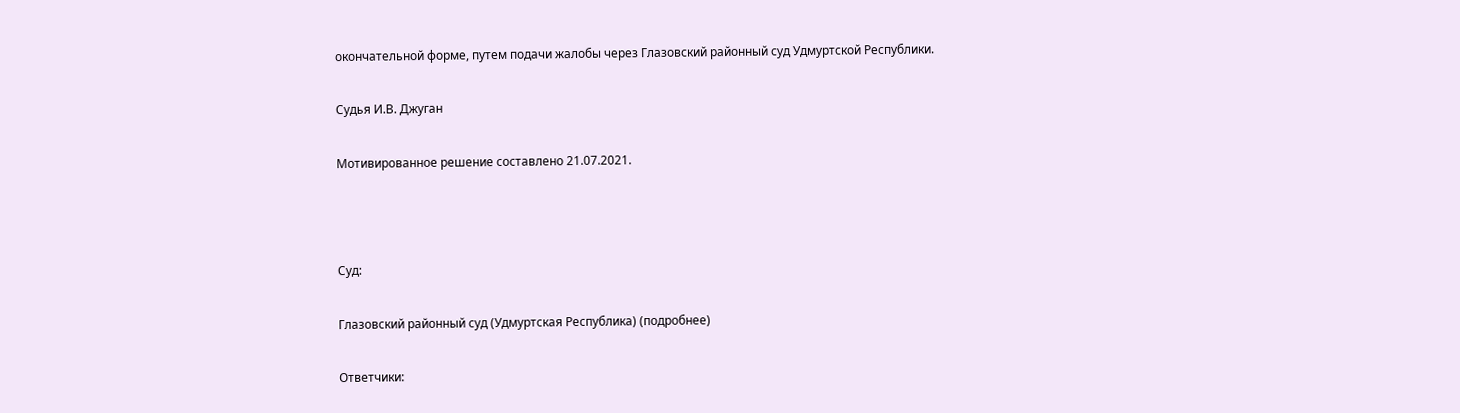окончательной форме, путем подачи жалобы через Глазовский районный суд Удмуртской Республики.

Судья И.В. Джуган

Мотивированное решение составлено 21.07.2021.



Суд:

Глазовский районный суд (Удмуртская Республика) (подробнее)

Ответчики: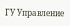ГУ Управление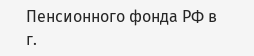Пенсионного фонда РФ в г.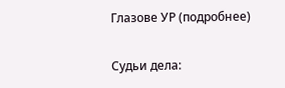Глазове УР (подробнее)

Судьи дела: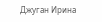Джуган Ирина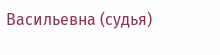Васильевна (судья)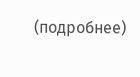(подробнее)